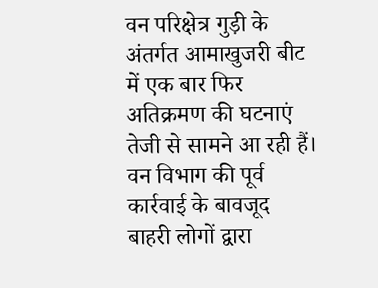वन परिक्षेत्र गुड़ी के अंतर्गत आमाखुजरी बीट में एक बार फिर अतिक्रमण की घटनाएं तेजी से सामने आ रही हैं। वन विभाग की पूर्व कार्रवाई के बावजूद बाहरी लोगों द्वारा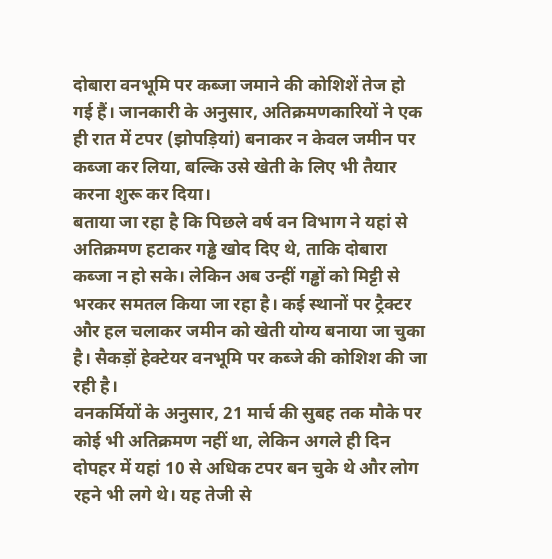दोबारा वनभूमि पर कब्जा जमाने की कोशिशें तेज हो गई हैं। जानकारी के अनुसार, अतिक्रमणकारियों ने एक ही रात में टपर (झोपड़ियां) बनाकर न केवल जमीन पर कब्जा कर लिया, बल्कि उसे खेती के लिए भी तैयार करना शुरू कर दिया।
बताया जा रहा है कि पिछले वर्ष वन विभाग ने यहां से अतिक्रमण हटाकर गड्ढे खोद दिए थे, ताकि दोबारा कब्जा न हो सके। लेकिन अब उन्हीं गड्ढों को मिट्टी से भरकर समतल किया जा रहा है। कई स्थानों पर ट्रैक्टर और हल चलाकर जमीन को खेती योग्य बनाया जा चुका है। सैकड़ों हेक्टेयर वनभूमि पर कब्जे की कोशिश की जा रही है।
वनकर्मियों के अनुसार, 21 मार्च की सुबह तक मौके पर कोई भी अतिक्रमण नहीं था, लेकिन अगले ही दिन दोपहर में यहां 10 से अधिक टपर बन चुके थे और लोग रहने भी लगे थे। यह तेजी से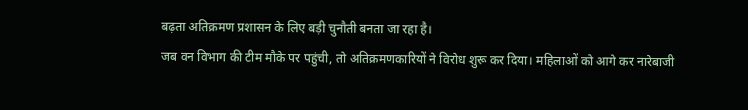बढ़ता अतिक्रमण प्रशासन के लिए बड़ी चुनौती बनता जा रहा है।
जब वन विभाग की टीम मौके पर पहुंची, तो अतिक्रमणकारियों ने विरोध शुरू कर दिया। महिलाओं को आगे कर नारेबाजी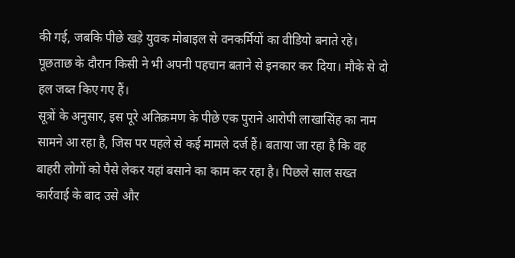की गई, जबकि पीछे खड़े युवक मोबाइल से वनकर्मियों का वीडियो बनाते रहे। पूछताछ के दौरान किसी ने भी अपनी पहचान बताने से इनकार कर दिया। मौके से दो हल जब्त किए गए हैं।
सूत्रों के अनुसार, इस पूरे अतिक्रमण के पीछे एक पुराने आरोपी लाखासिंह का नाम सामने आ रहा है, जिस पर पहले से कई मामले दर्ज हैं। बताया जा रहा है कि वह बाहरी लोगों को पैसे लेकर यहां बसाने का काम कर रहा है। पिछले साल सख्त कार्रवाई के बाद उसे और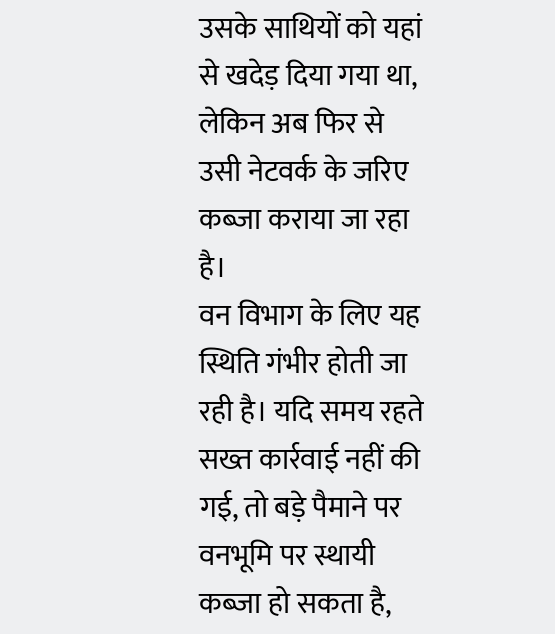उसके साथियों को यहां से खदेड़ दिया गया था, लेकिन अब फिर से उसी नेटवर्क के जरिए कब्जा कराया जा रहा है।
वन विभाग के लिए यह स्थिति गंभीर होती जा रही है। यदि समय रहते सख्त कार्रवाई नहीं की गई, तो बड़े पैमाने पर वनभूमि पर स्थायी कब्जा हो सकता है,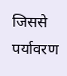जिससे पर्यावरण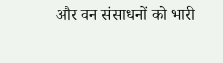और वन संसाधनों को भारी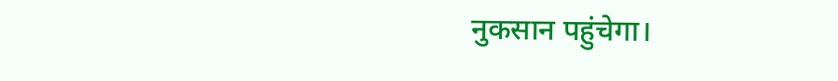नुकसान पहुंचेगा।